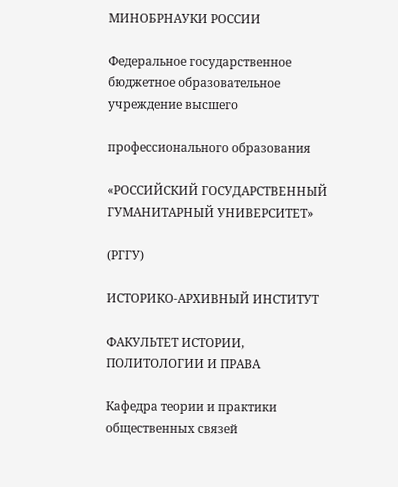МИНОБРНАУКИ РОССИИ

Федеральное государственное бюджетное образовательное учреждение высшего

профессионального образования

«РОССИЙСКИЙ ГОСУДАРСТВЕННЫЙ ГУМАНИТАРНЫЙ УНИВЕРСИТЕТ»

(РГГУ)

ИСТОРИКО-АРХИВНЫЙ ИНСТИТУТ

ФАКУЛЬТЕТ ИСТОРИИ, ПОЛИТОЛОГИИ И ПРАВА

Кафедра теории и практики общественных связей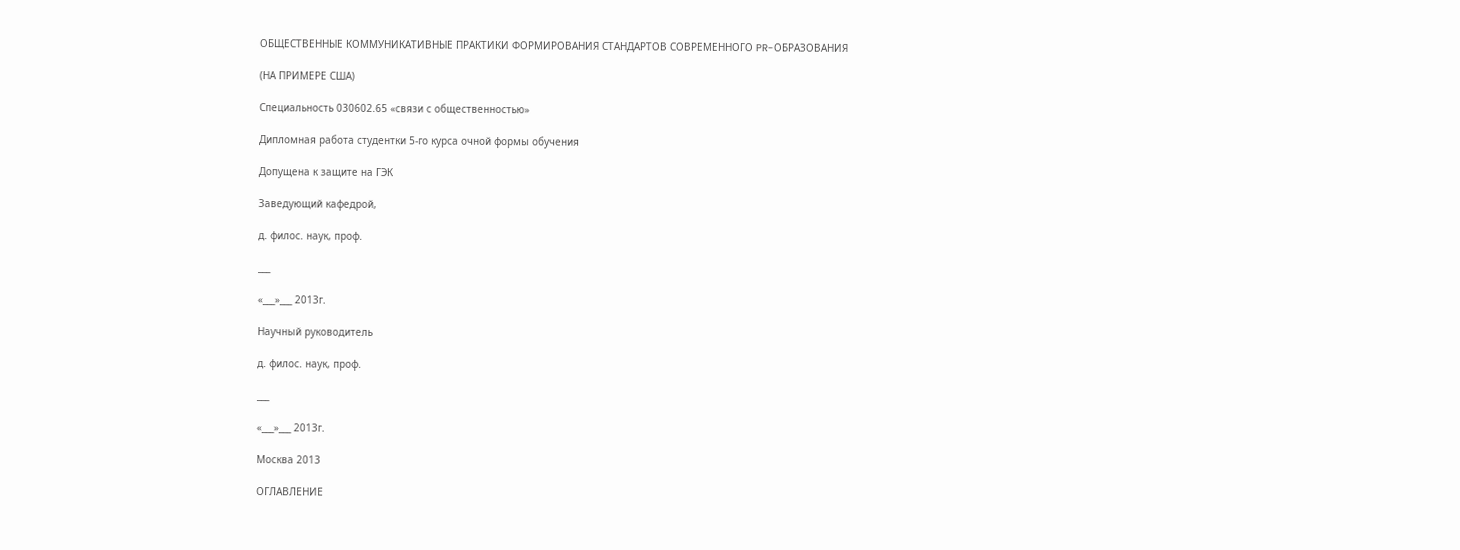ОБЩЕСТВЕННЫЕ КОММУНИКАТИВНЫЕ ПРАКТИКИ ФОРМИРОВАНИЯ СТАНДАРТОВ СОВРЕМЕННОГО PR-ОБРАЗОВАНИЯ

(НА ПРИМЕРЕ США)

Специальность 030602.65 «связи с общественностью»

Дипломная работа студентки 5-го курса очной формы обучения

Допущена к защите на ГЭК

Заведующий кафедрой,

д. филос. наук, проф.

___

«___»___ 2013г.

Научный руководитель

д. филос. наук, проф.

___

«___»___ 2013г.

Москва 2013

ОГЛАВЛЕНИЕ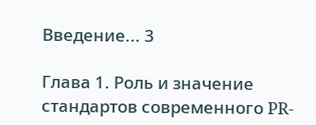Введение... 3

Глава 1. Роль и значение стандартов современного PR-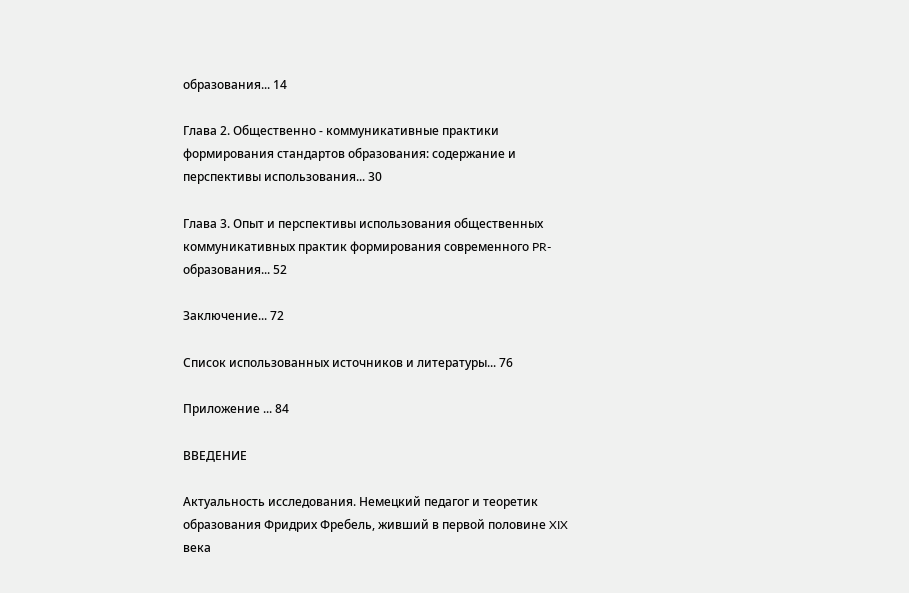образования... 14

Глава 2. Общественно - коммуникативные практики формирования стандартов образования: содержание и перспективы использования... 30

Глава 3. Опыт и перспективы использования общественных коммуникативных практик формирования современного PR-образования... 52

Заключение... 72

Список использованных источников и литературы... 76

Приложение ... 84

ВВЕДЕНИЕ

Актуальность исследования. Немецкий педагог и теоретик образования Фридрих Фребель, живший в первой половине XIX века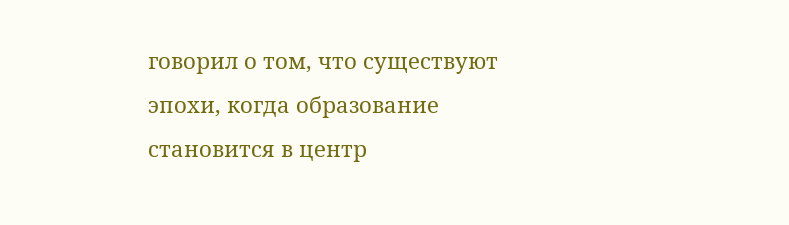говорил о том, что существуют эпохи, когда образование становится в центр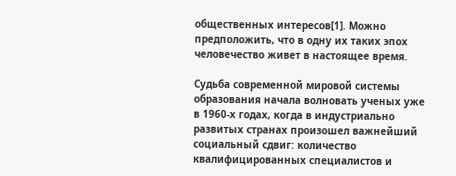общественных интересов[1]. Можно предположить, что в одну их таких эпох человечество живет в настоящее время.

Судьба современной мировой системы образования начала волновать ученых уже в 1960-х годах, когда в индустриально развитых странах произошел важнейший социальный сдвиг: количество квалифицированных специалистов и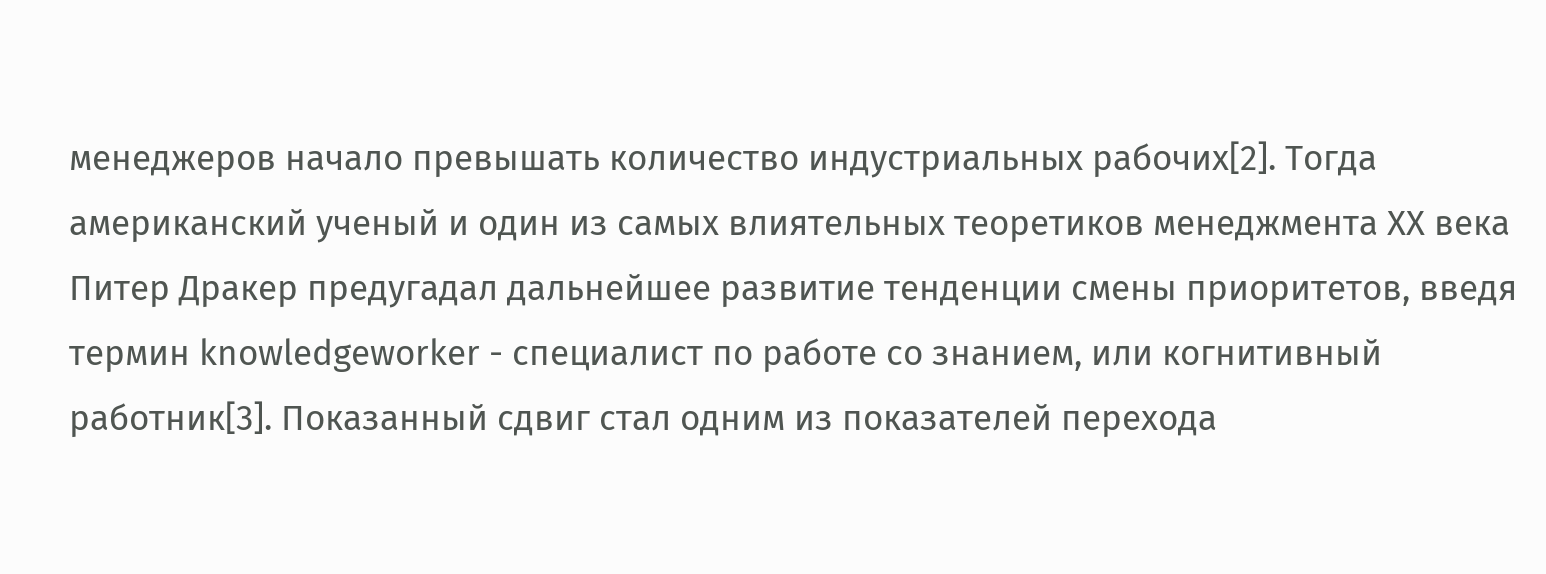менеджеров начало превышать количество индустриальных рабочих[2]. Тогда американский ученый и один из самых влиятельных теоретиков менеджмента XX века Питер Дракер предугадал дальнейшее развитие тенденции смены приоритетов, введя термин knowledgeworker - специалист по работе со знанием, или когнитивный работник[3]. Показанный сдвиг стал одним из показателей перехода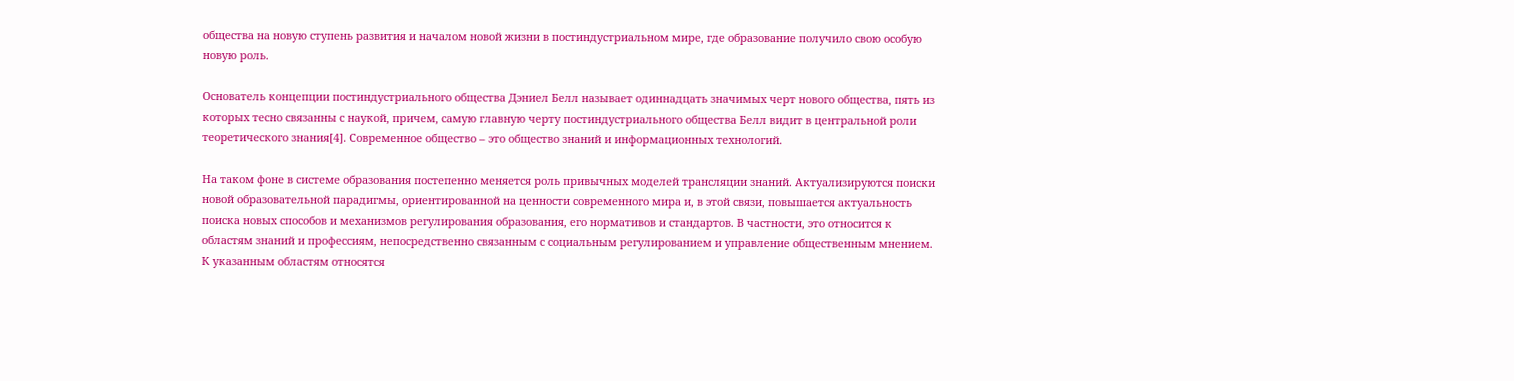общества на новую ступень развития и началом новой жизни в постиндустриальном мире, где образование получило свою особую новую роль.

Основатель концепции постиндустриального общества Дэниел Белл называет одиннадцать значимых черт нового общества, пять из которых тесно связанны с наукой, причем, самую главную черту постиндустриального общества Белл видит в центральной роли теоретического знания[4]. Современное общество – это общество знаний и информационных технологий.

На таком фоне в системе образования постепенно меняется роль привычных моделей трансляции знаний. Актуализируются поиски новой образовательной парадигмы, ориентированной на ценности современного мира и, в этой связи, повышается актуальность поиска новых способов и механизмов регулирования образования, его нормативов и стандартов. В частности, это относится к областям знаний и профессиям, непосредственно связанным с социальным регулированием и управление общественным мнением. К указанным областям относятся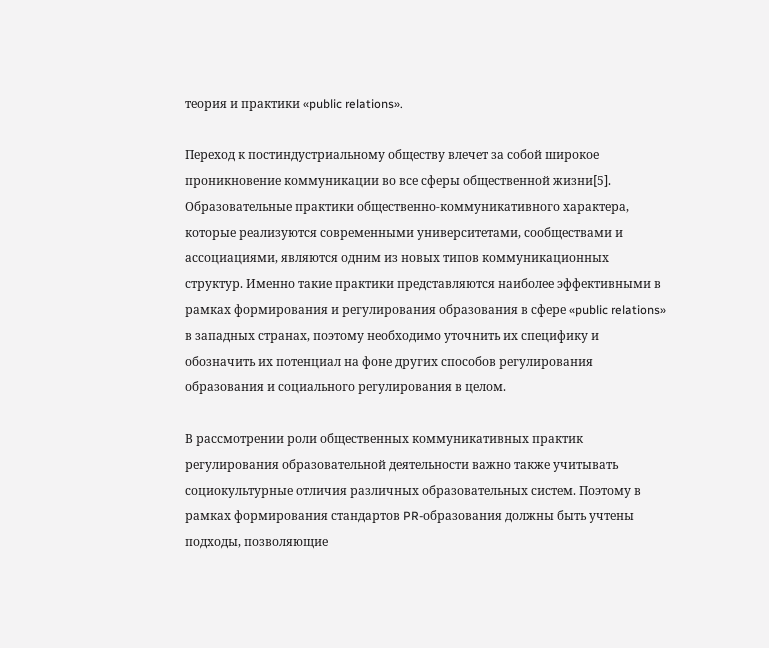теория и практики «public relations».

Переход к постиндустриальному обществу влечет за собой широкое проникновение коммуникации во все сферы общественной жизни[5]. Образовательные практики общественно-коммуникативного характера, которые реализуются современными университетами, сообществами и ассоциациями, являются одним из новых типов коммуникационных структур. Именно такие практики представляются наиболее эффективными в рамках формирования и регулирования образования в сфере «public relations» в западных странах, поэтому необходимо уточнить их специфику и обозначить их потенциал на фоне других способов регулирования образования и социального регулирования в целом.

В рассмотрении роли общественных коммуникативных практик регулирования образовательной деятельности важно также учитывать социокультурные отличия различных образовательных систем. Поэтому в рамках формирования стандартов PR-образования должны быть учтены подходы, позволяющие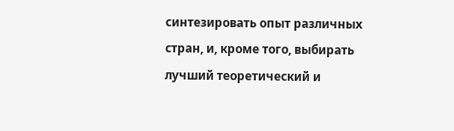синтезировать опыт различных стран, и, кроме того, выбирать лучший теоретический и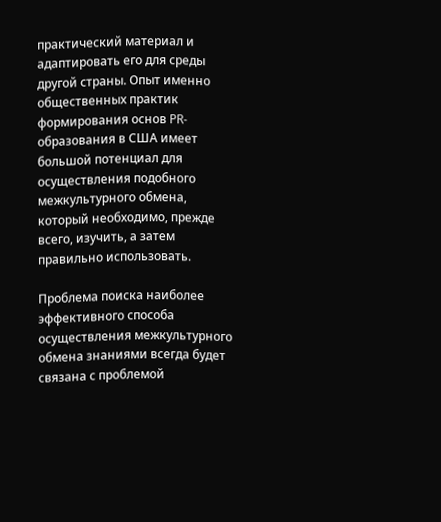практический материал и адаптировать его для среды другой страны. Опыт именно общественных практик формирования основ PR-образования в США имеет большой потенциал для осуществления подобного межкультурного обмена, который необходимо, прежде всего, изучить, а затем правильно использовать.

Проблема поиска наиболее эффективного способа осуществления межкультурного обмена знаниями всегда будет связана с проблемой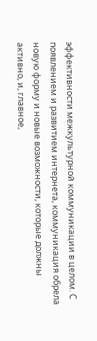эффективности межкультурной коммуникации в целом. С появлением и развитием интернета, коммуникация обрела новую форму и новые возможности, которые должны активно, и, главное,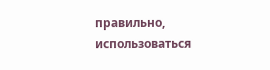правильно, использоваться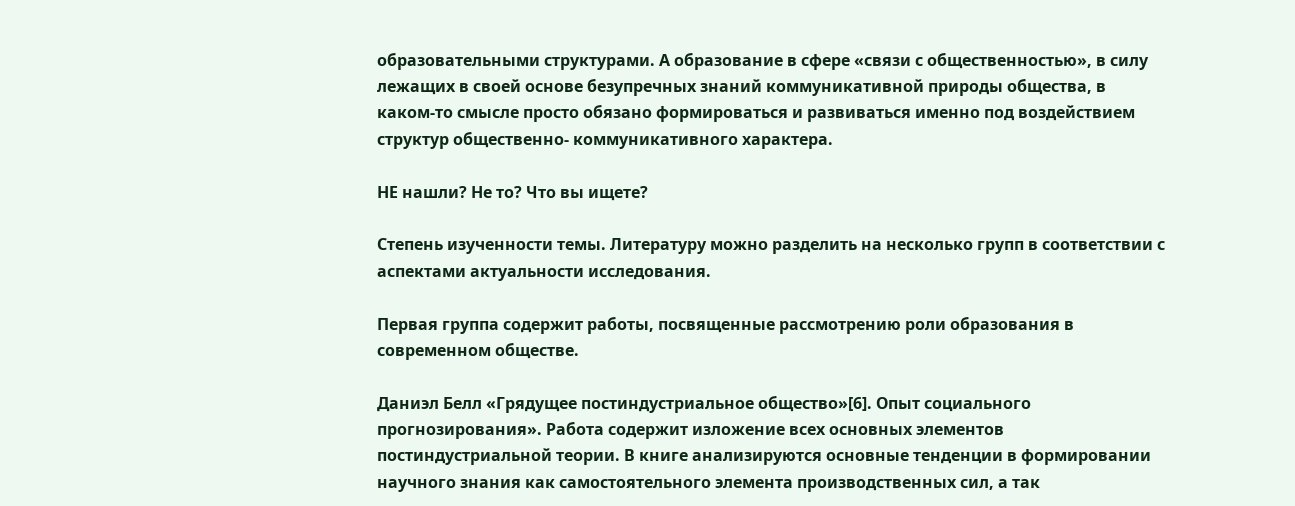образовательными структурами. А образование в сфере «связи с общественностью», в силу лежащих в своей основе безупречных знаний коммуникативной природы общества, в каком-то смысле просто обязано формироваться и развиваться именно под воздействием структур общественно- коммуникативного характера.

НЕ нашли? Не то? Что вы ищете?

Степень изученности темы. Литературу можно разделить на несколько групп в соответствии с аспектами актуальности исследования.

Первая группа содержит работы, посвященные рассмотрению роли образования в современном обществе.

Даниэл Белл «Грядущее постиндустриальное общество»[6]. Опыт социального прогнозирования». Работа содержит изложение всех основных элементов постиндустриальной теории. В книге анализируются основные тенденции в формировании научного знания как самостоятельного элемента производственных сил, а так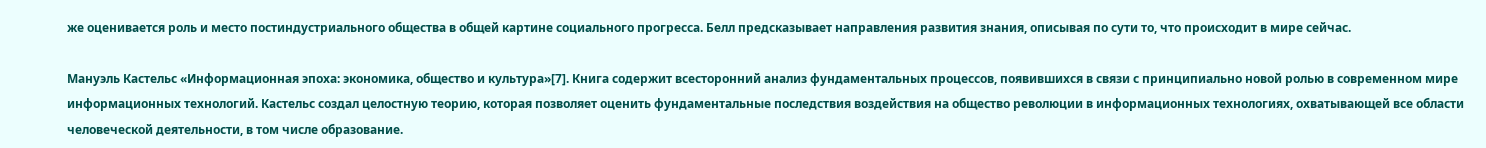же оценивается роль и место постиндустриального общества в общей картине социального прогресса. Белл предсказывает направления развития знания, описывая по сути то, что происходит в мире сейчас.

Мануэль Кастельс «Информационная эпоха: экономика, общество и культура»[7]. Книга содержит всесторонний анализ фундаментальных процессов, появившихся в связи с принципиально новой ролью в современном мире информационных технологий. Кастельс создал целостную теорию, которая позволяет оценить фундаментальные последствия воздействия на общество революции в информационных технологиях, охватывающей все области человеческой деятельности, в том числе образование.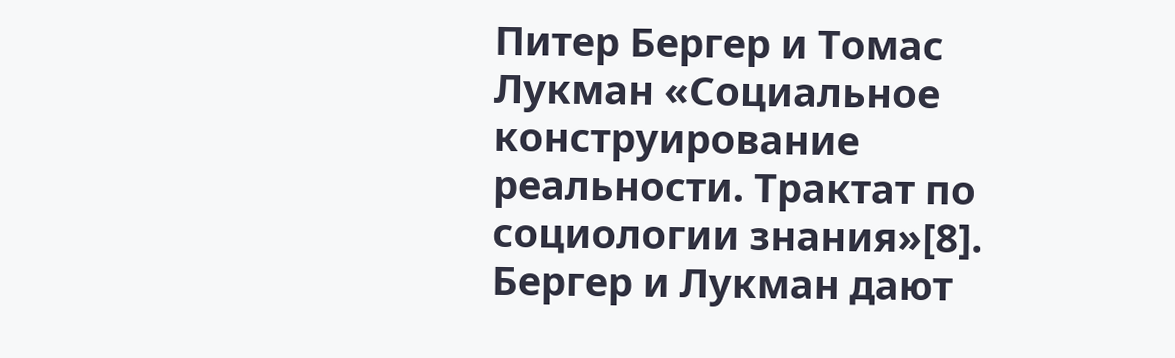Питер Бергер и Томас Лукман «Социальное конструирование реальности. Трактат по социологии знания»[8]. Бергер и Лукман дают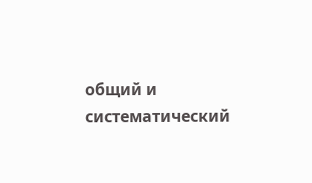общий и систематический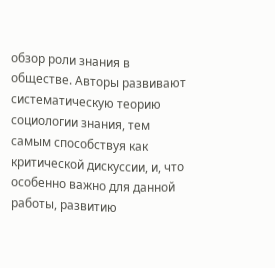обзор роли знания в обществе. Авторы развивают систематическую теорию социологии знания, тем самым способствуя как критической дискуссии, и, что особенно важно для данной работы, развитию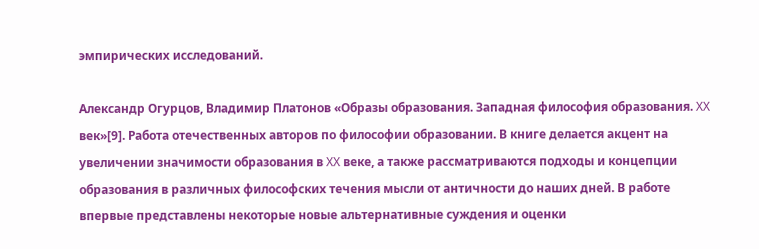эмпирических исследований.

Александр Огурцов, Владимир Платонов «Образы образования. Западная философия образования. XX век»[9]. Работа отечественных авторов по философии образовании. В книге делается акцент на увеличении значимости образования в XX веке, а также рассматриваются подходы и концепции образования в различных философских течения мысли от античности до наших дней. В работе впервые представлены некоторые новые альтернативные суждения и оценки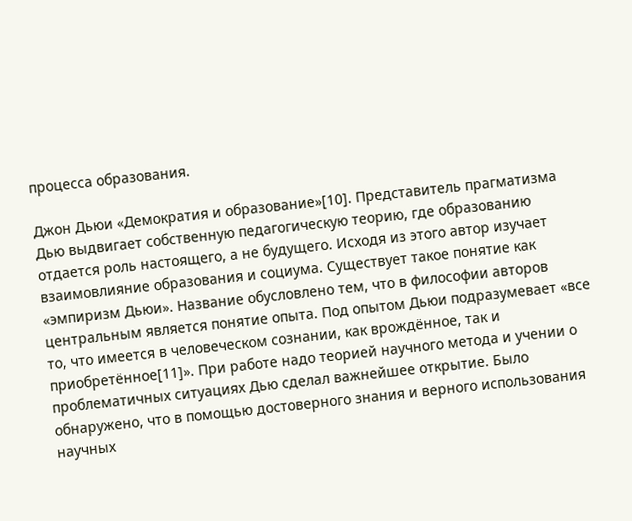процесса образования.

Джон Дьюи «Демократия и образование»[10]. Представитель прагматизма Дью выдвигает собственную педагогическую теорию, где образованию отдается роль настоящего, а не будущего. Исходя из этого автор изучает взаимовлияние образования и социума. Существует такое понятие как «эмпиризм Дьюи». Название обусловлено тем, что в философии авторов центральным является понятие опыта. Под опытом Дьюи подразумевает «все то, что имеется в человеческом сознании, как врождённое, так и приобретённое[11]». При работе надо теорией научного метода и учении о проблематичных ситуациях Дью сделал важнейшее открытие. Было обнаружено, что в помощью достоверного знания и верного использования научных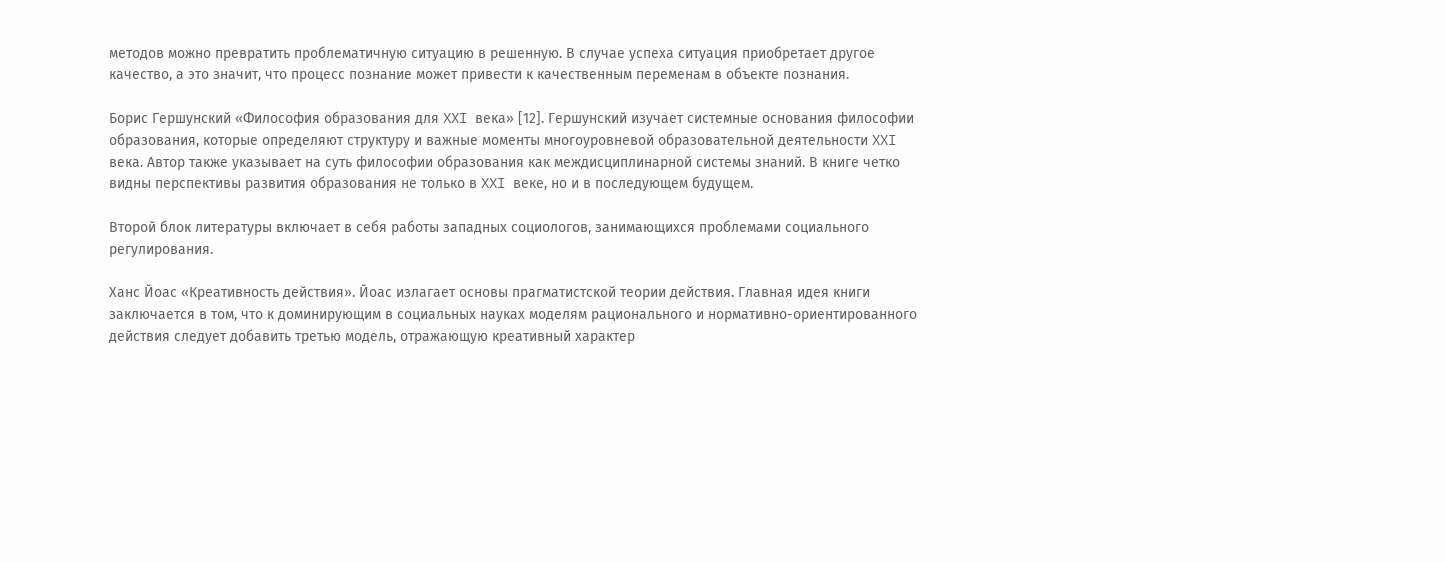методов можно превратить проблематичную ситуацию в решенную. В случае успеха ситуация приобретает другое качество, а это значит, что процесс познание может привести к качественным переменам в объекте познания.

Борис Гершунский «Философия образования для XXI века» [12]. Гершунский изучает системные основания философии образования, которые определяют структуру и важные моменты многоуровневой образовательной деятельности XXI века. Автор также указывает на суть философии образования как междисциплинарной системы знаний. В книге четко видны перспективы развития образования не только в XXI веке, но и в последующем будущем.

Второй блок литературы включает в себя работы западных социологов, занимающихся проблемами социального регулирования.

Ханс Йоас «Креативность действия». Йоас излагает основы прагматистской теории действия. Главная идея книги заключается в том, что к доминирующим в социальных науках моделям рационального и нормативно-ориентированного действия следует добавить третью модель, отражающую креативный характер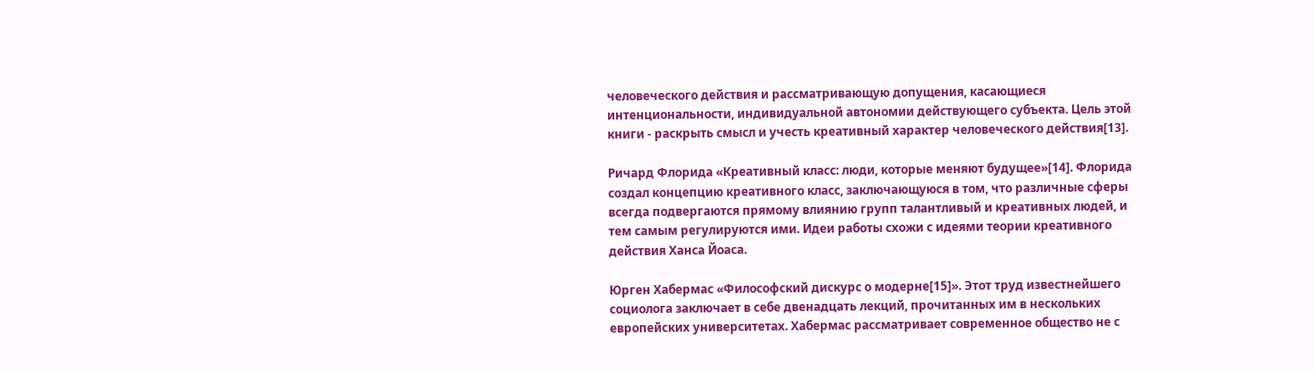человеческого действия и рассматривающую допущения, касающиеся интенциональности, индивидуальной автономии действующего субъекта. Цель этой книги - раскрыть смысл и учесть креативный характер человеческого действия[13].

Ричард Флорида «Креативный класс: люди, которые меняют будущее»[14]. Флорида создал концепцию креативного класс, заключающуюся в том, что различные сферы всегда подвергаются прямому влиянию групп талантливый и креативных людей, и тем самым регулируются ими. Идеи работы схожи с идеями теории креативного действия Ханса Йоаса.

Юрген Хабермас «Философский дискурс о модерне[15]». Этот труд известнейшего социолога заключает в себе двенадцать лекций, прочитанных им в нескольких европейских университетах. Хабермас рассматривает современное общество не с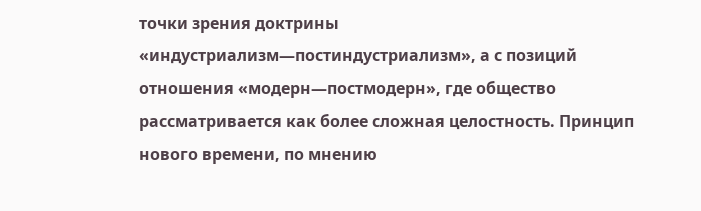точки зрения доктрины «индустриализм—постиндустриализм», а с позиций отношения «модерн—постмодерн», где общество рассматривается как более сложная целостность. Принцип нового времени, по мнению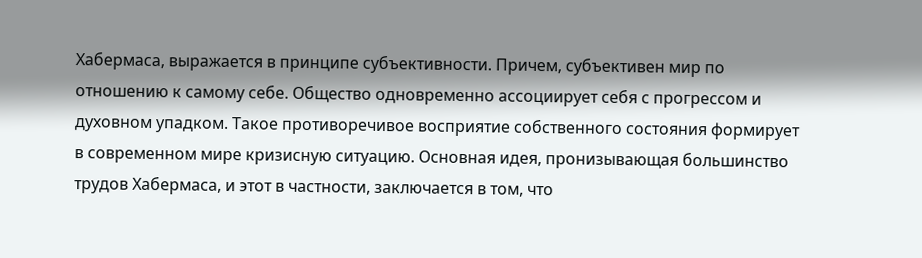Хабермаса, выражается в принципе субъективности. Причем, субъективен мир по отношению к самому себе. Общество одновременно ассоциирует себя с прогрессом и духовном упадком. Такое противоречивое восприятие собственного состояния формирует в современном мире кризисную ситуацию. Основная идея, пронизывающая большинство трудов Хабермаса, и этот в частности, заключается в том, что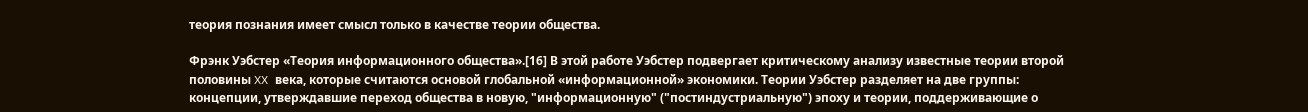теория познания имеет смысл только в качестве теории общества.

Фрэнк Уэбстер «Теория информационного общества».[16] В этой работе Уэбстер подвергает критическому анализу известные теории второй половины XX века, которые считаются основой глобальной «информационной» экономики. Теории Уэбстер разделяет на две группы: концепции, утверждавшие переход общества в новую, "информационную" ("постиндустриальную") эпоху и теории, поддерживающие о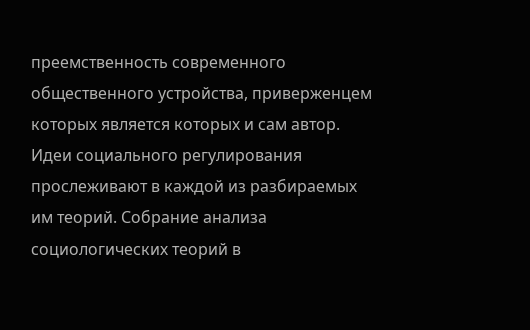преемственность современного общественного устройства, приверженцем которых является которых и сам автор. Идеи социального регулирования прослеживают в каждой из разбираемых им теорий. Собрание анализа социологических теорий в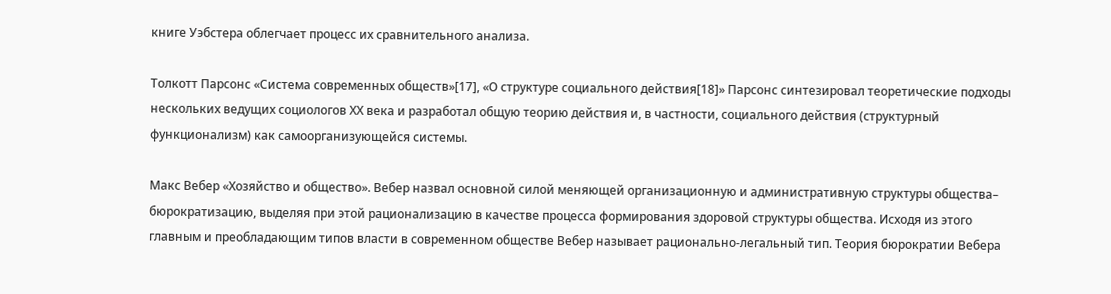книге Уэбстера облегчает процесс их сравнительного анализа.

Толкотт Парсонс «Система современных обществ»[17], «О структуре социального действия[18]» Парсонс синтезировал теоретические подходы нескольких ведущих социологов ХХ века и разработал общую теорию действия и, в частности, социального действия (структурный функционализм) как самоорганизующейся системы.

Макс Вебер «Хозяйство и общество». Вебер назвал основной силой меняющей организационную и административную структуры общества– бюрократизацию, выделяя при этой рационализацию в качестве процесса формирования здоровой структуры общества. Исходя из этого главным и преобладающим типов власти в современном обществе Вебер называет рационально-легальный тип. Теория бюрократии Вебера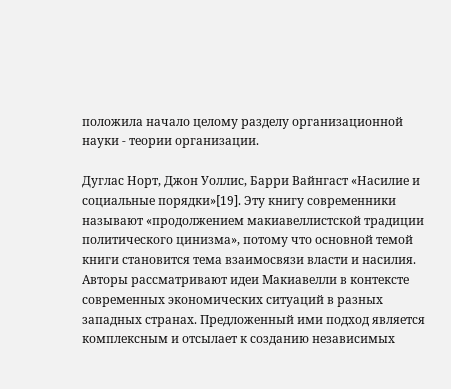положила начало целому разделу организационной науки - теории организации.

Дуглас Норт, Джон Уоллис, Барри Вайнгаст «Насилие и социальные порядки»[19]. Эту книгу современники называют «продолжением макиавеллистской традиции политического цинизма», потому что основной темой книги становится тема взаимосвязи власти и насилия. Авторы рассматривают идеи Макиавелли в контексте современных экономических ситуаций в разных западных странах. Предложенный ими подход является комплексным и отсылает к созданию независимых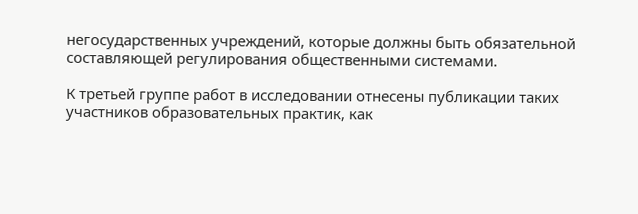негосударственных учреждений, которые должны быть обязательной составляющей регулирования общественными системами.

К третьей группе работ в исследовании отнесены публикации таких участников образовательных практик, как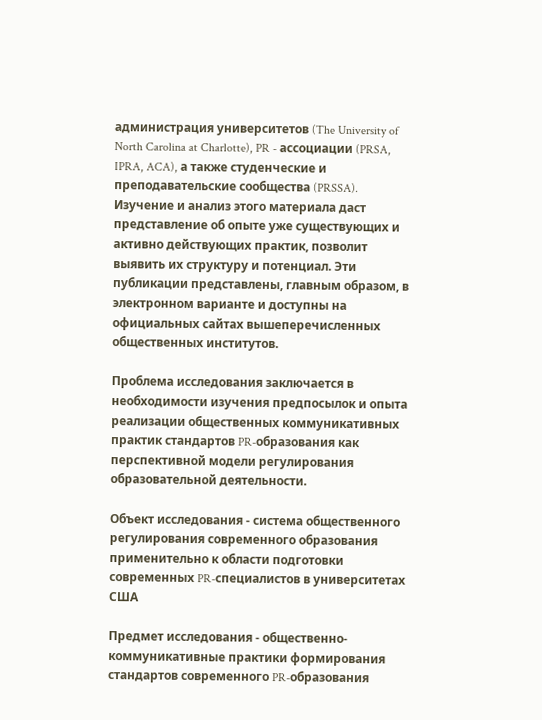администрация университетов (The University of North Carolina at Charlotte), PR - ассоциации (PRSA, IPRA, ACA), а также студенческие и преподавательские сообщества (PRSSA). Изучение и анализ этого материала даст представление об опыте уже существующих и активно действующих практик, позволит выявить их структуру и потенциал. Эти публикации представлены, главным образом, в электронном варианте и доступны на официальных сайтах вышеперечисленных общественных институтов.

Проблема исследования заключается в необходимости изучения предпосылок и опыта реализации общественных коммуникативных практик стандартов PR-образования как перспективной модели регулирования образовательной деятельности.

Объект исследования - система общественного регулирования современного образования применительно к области подготовки современных PR-специалистов в университетах США

Предмет исследования - общественно-коммуникативные практики формирования стандартов современного PR-образования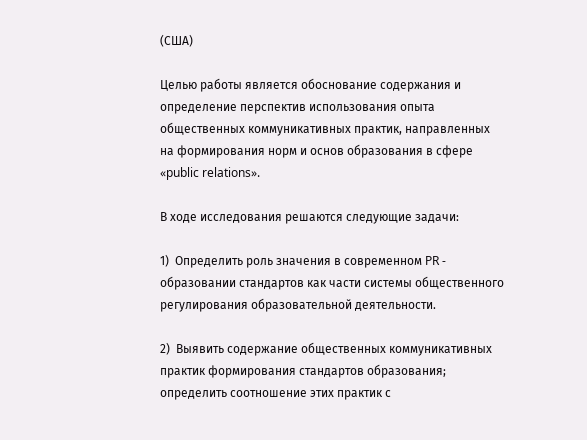(США)

Целью работы является обоснование содержания и определение перспектив использования опыта общественных коммуникативных практик, направленных на формирования норм и основ образования в сфере «public relations».

В ходе исследования решаются следующие задачи:

1)  Определить роль значения в современном PR - образовании стандартов как части системы общественного регулирования образовательной деятельности.

2)  Выявить содержание общественных коммуникативных практик формирования стандартов образования; определить соотношение этих практик с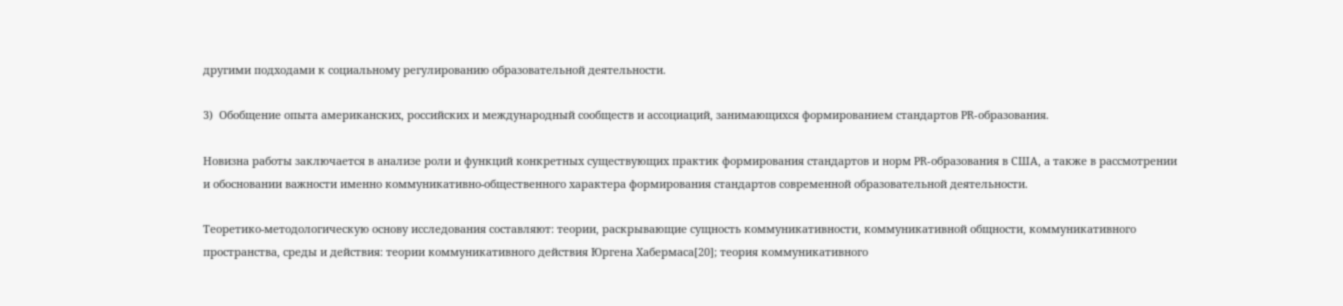другими подходами к социальному регулированию образовательной деятельности.

3)  Обобщение опыта американских, российских и международный сообществ и ассоциаций, занимающихся формированием стандартов PR-образования.

Новизна работы заключается в анализе роли и функций конкретных существующих практик формирования стандартов и норм PR-образования в США, а также в рассмотрении и обосновании важности именно коммуникативно-общественного характера формирования стандартов современной образовательной деятельности.

Теоретико-методологическую основу исследования составляют: теории, раскрывающие сущность коммуникативности, коммуникативной общности, коммуникативного пространства, среды и действия: теории коммуникативного действия Юргена Хабермаса[20]; теория коммуникативного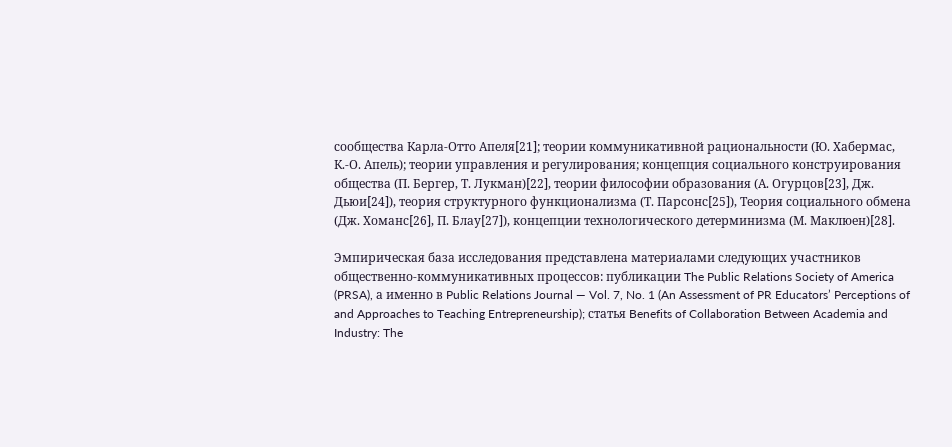сообщества Карла-Отто Апеля[21]; теории коммуникативной рациональности (Ю. Хабермас, К.-О. Апель); теории управления и регулирования; концепция социального конструирования общества (П. Бергер, Т. Лукман)[22], теории философии образования (А. Огурцов[23], Дж. Дьюи[24]), теория структурного функционализма (Т. Парсонс[25]), Теория социального обмена (Дж. Хоманс[26], П. Блау[27]), концепции технологического детерминизма (М. Маклюен)[28].

Эмпирическая база исследования представлена материалами следующих участников общественно-коммуникативных процессов: публикации The Public Relations Society of America (PRSA), а именно в Public Relations Journal — Vol. 7, No. 1 (An Assessment of PR Educators’ Perceptions of and Approaches to Teaching Entrepreneurship); статья Benefits of Collaboration Between Academia and Industry: The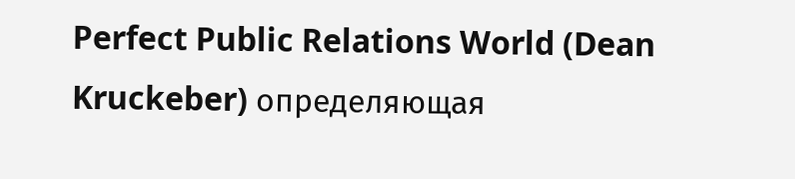Perfect Public Relations World (Dean Kruckeber) определяющая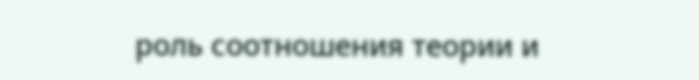роль соотношения теории и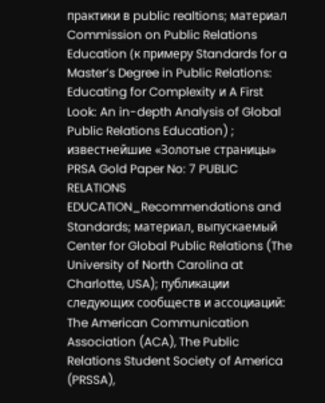практики в public realtions; материал Commission on Public Relations Education (к примеру Standards for a Master’s Degree in Public Relations: Educating for Complexity и A First Look: An in-depth Analysis of Global Public Relations Education) ; известнейшие «Золотые страницы» PRSA Gold Paper No: 7 PUBLIC RELATIONS EDUCATION_Recommendations and Standards; материал, выпускаемый Center for Global Public Relations (The University of North Carolina at Charlotte, USA); публикации следующих сообществ и ассоциаций: The American Communication Association (ACA), The Public Relations Student Society of America (PRSSA),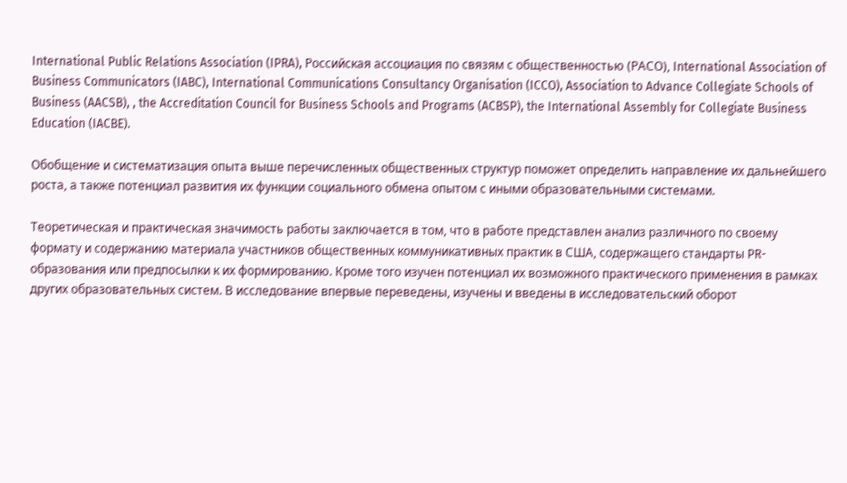International Public Relations Association (IPRA), Российская ассоциация по связям с общественностью (РАСО), International Association of Business Communicators (IABC), International Communications Consultancy Organisation (ICCO), Association to Advance Collegiate Schools of Business (AACSB), , the Accreditation Council for Business Schools and Programs (ACBSP), the International Assembly for Collegiate Business Education (IACBE).

Обобщение и систематизация опыта выше перечисленных общественных структур поможет определить направление их дальнейшего роста, а также потенциал развития их функции социального обмена опытом с иными образовательными системами.

Теоретическая и практическая значимость работы заключается в том, что в работе представлен анализ различного по своему формату и содержанию материала участников общественных коммуникативных практик в США, содержащего стандарты PR-образования или предпосылки к их формированию. Кроме того изучен потенциал их возможного практического применения в рамках других образовательных систем. В исследование впервые переведены, изучены и введены в исследовательский оборот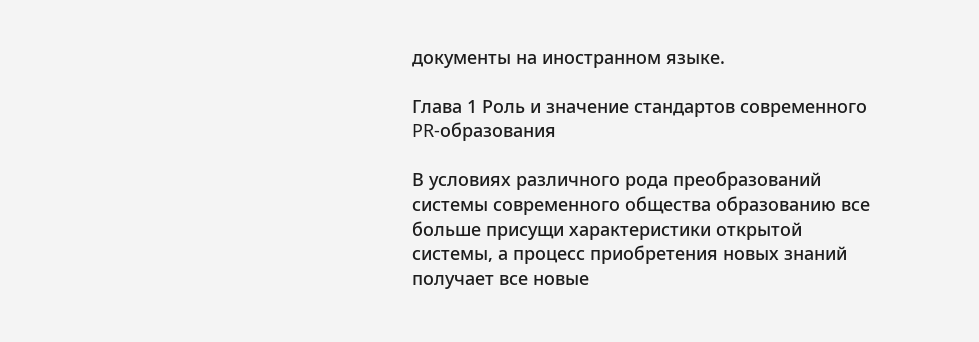документы на иностранном языке.

Глава 1 Роль и значение стандартов современного PR-образования

В условиях различного рода преобразований системы современного общества образованию все больше присущи характеристики открытой системы, а процесс приобретения новых знаний получает все новые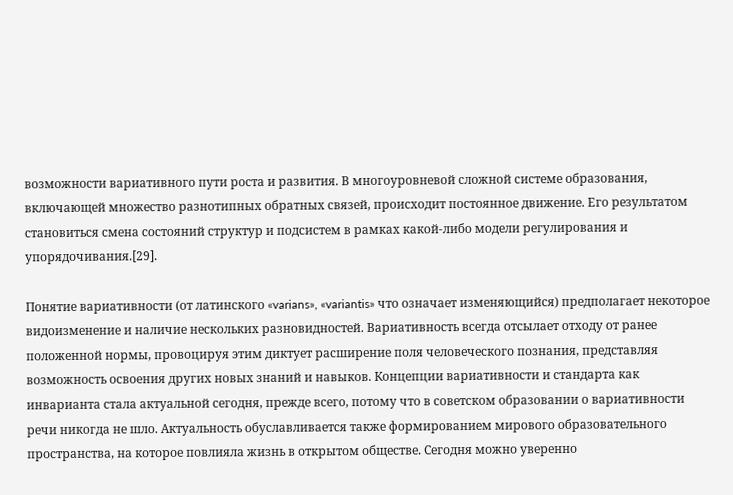возможности вариативного пути роста и развития. В многоуровневой сложной системе образования, включающей множество разнотипных обратных связей, происходит постоянное движение. Его результатом становиться смена состояний структур и подсистем в рамках какой-либо модели регулирования и упорядочивания.[29].

Понятие вариативности (от латинского «varians», «variantis» что означает изменяющийся) предполагает некоторое видоизменение и наличие нескольких разновидностей. Вариативность всегда отсылает отходу от ранее положенной нормы, провоцируя этим диктует расширение поля человеческого познания, представляя возможность освоения других новых знаний и навыков. Концепции вариативности и стандарта как инварианта стала актуальной сегодня, прежде всего, потому что в советском образовании о вариативности речи никогда не шло. Актуальность обуславливается также формированием мирового образовательного пространства, на которое повлияла жизнь в открытом обществе. Сегодня можно уверенно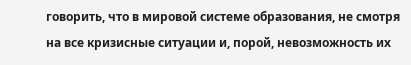говорить, что в мировой системе образования, не смотря на все кризисные ситуации и, порой, невозможность их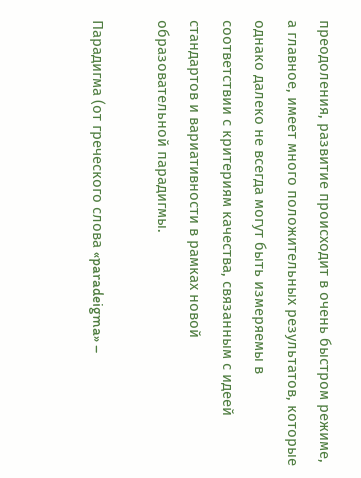преодоления, развитие происходит в очень быстром режиме, а главное, имеет много положительных результатов, которые однако далеко не всегда могут быть измеряемы в соответствии с критериям качества, связанным с идеей стандартов и вариативности в рамках новой образовательной парадигмы.

Парадигма (от греческого слова «paradeigma» –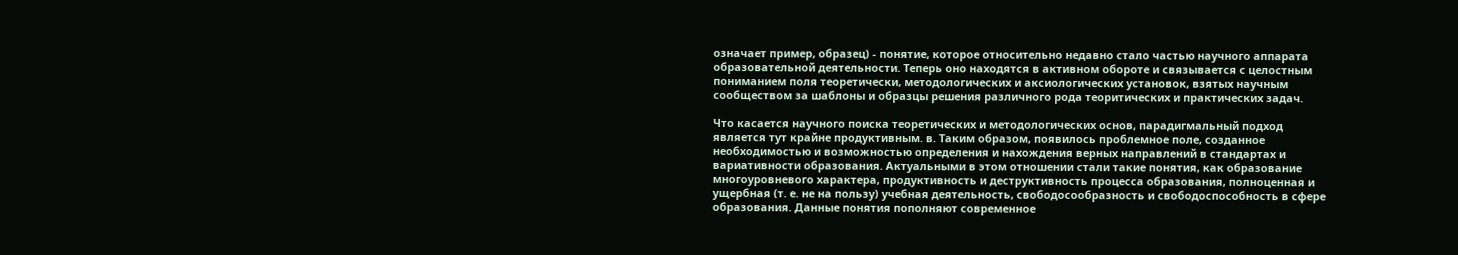означает пример, образец) - понятие, которое относительно недавно стало частью научного аппарата образовательной деятельности. Теперь оно находятся в активном обороте и связывается с целостным пониманием поля теоретически, методологических и аксиологических установок, взятых научным сообществом за шаблоны и образцы решения различного рода теоритических и практических задач.

Что касается научного поиска теоретических и методологических основ, парадигмальный подход является тут крайне продуктивным. в. Таким образом, появилось проблемное поле, созданное необходимостью и возможностью определения и нахождения верных направлений в стандартах и вариативности образования. Актуальными в этом отношении стали такие понятия, как образование многоуровневого характера, продуктивность и деструктивность процесса образования, полноценная и ущербная (т. е. не на пользу) учебная деятельность, свободосообразность и свободоспособность в сфере образования. Данные понятия пополняют современное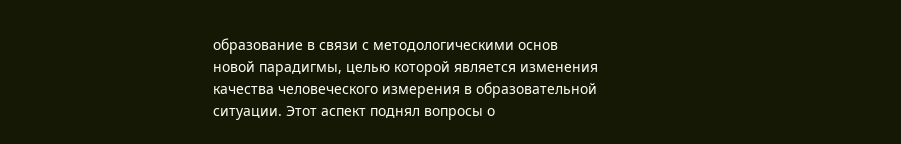образование в связи с методологическими основ новой парадигмы, целью которой является изменения качества человеческого измерения в образовательной ситуации. Этот аспект поднял вопросы о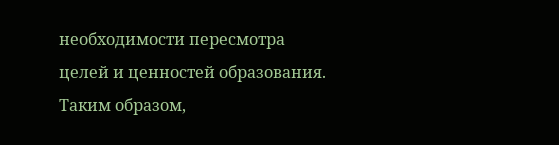необходимости пересмотра целей и ценностей образования. Таким образом,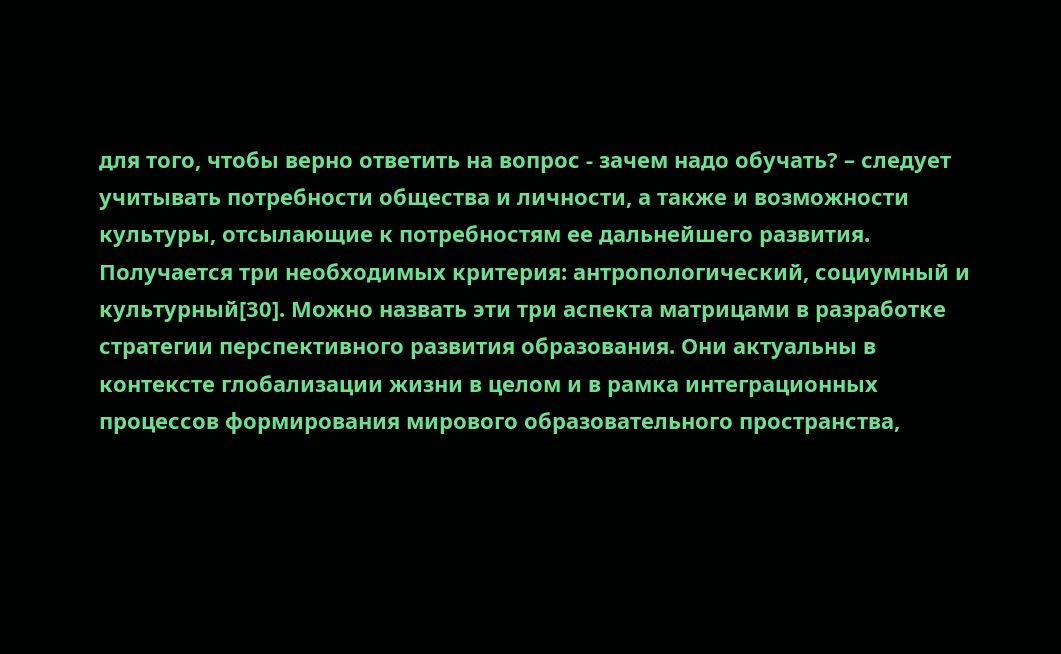для того, чтобы верно ответить на вопрос - зачем надо обучать? – следует учитывать потребности общества и личности, а также и возможности культуры, отсылающие к потребностям ее дальнейшего развития. Получается три необходимых критерия: антропологический, социумный и культурный[30]. Можно назвать эти три аспекта матрицами в разработке стратегии перспективного развития образования. Они актуальны в контексте глобализации жизни в целом и в рамка интеграционных процессов формирования мирового образовательного пространства,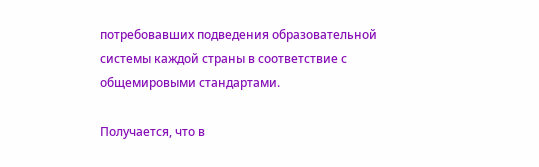потребовавших подведения образовательной системы каждой страны в соответствие с общемировыми стандартами.

Получается, что в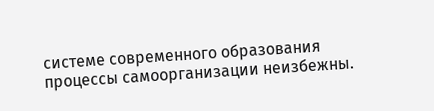системе современного образования процессы самоорганизации неизбежны.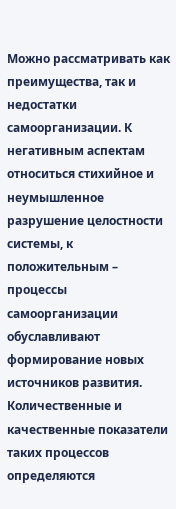Можно рассматривать как преимущества, так и недостатки самоорганизации. К негативным аспектам относиться стихийное и неумышленное разрушение целостности системы, к положительным – процессы самоорганизации обуславливают формирование новых источников развития. Количественные и качественные показатели таких процессов определяются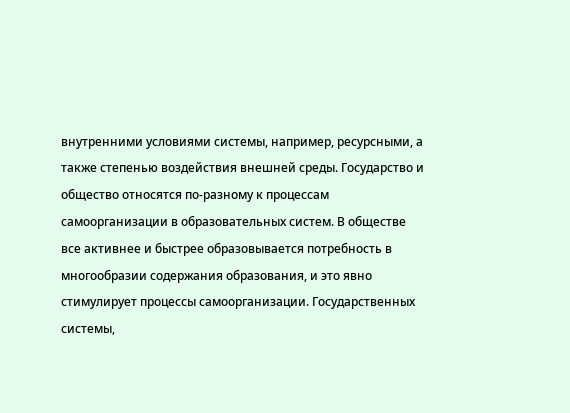внутренними условиями системы, например, ресурсными, а также степенью воздействия внешней среды. Государство и общество относятся по-разному к процессам самоорганизации в образовательных систем. В обществе все активнее и быстрее образовывается потребность в многообразии содержания образования, и это явно стимулирует процессы самоорганизации. Государственных системы,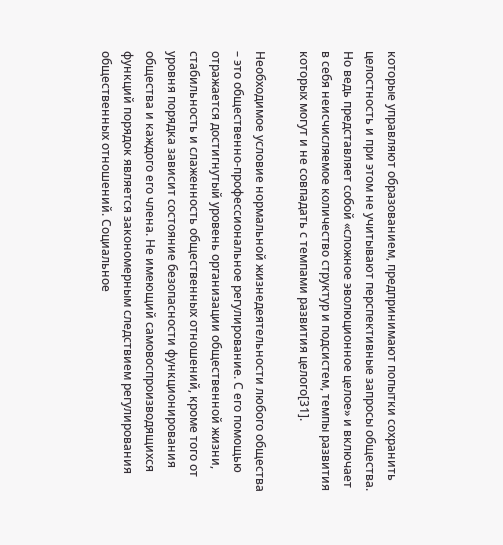которые управляют образованием, предпринимают попытки сохранить целостность и при этом не учитывают перспективные запросы общества. Но ведь представляет собой «сложное эволюционное целое» и включает в себя неисчисляемое количество структур и подсистем, темпы развития которых могут и не совпадать с темпами развития целого[31].

Необходимое условие нормальной жизнедеятельности любого общества – это общественно-профессиональное регулирование. С его помощью отражается достигнутый уровень организации общественной жизни, стабильность и слаженность общественных отношений, кроме того от уровня порядка зависит состояние безопасности функционирования общества и каждого его члена. Не имеющий самовоспроизводящихся функций порядок является закономерным следствием регулирования общественных отношений. Социальное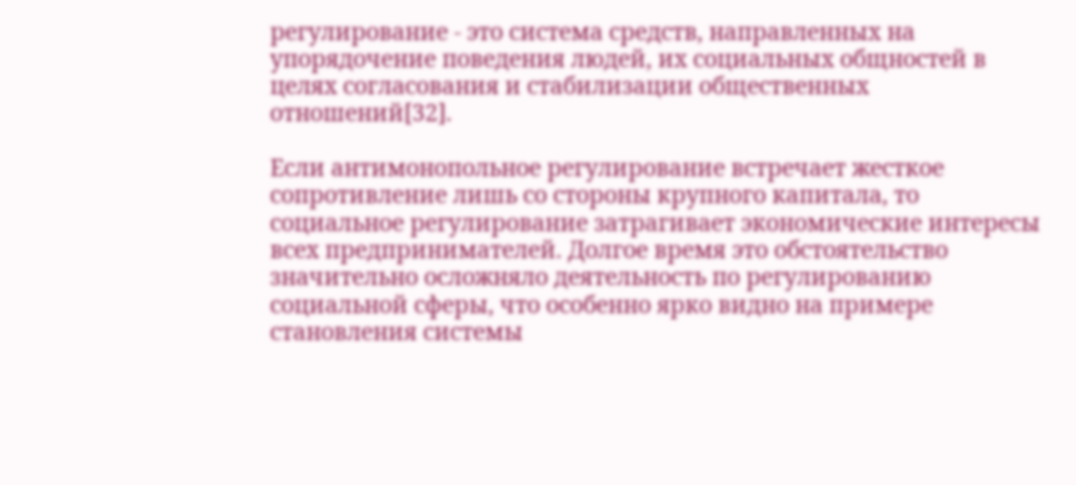регулирование - это система средств, направленных на упорядочение поведения людей, их социальных общностей в целях согласования и стабилизации общественных отношений[32].

Если антимонопольное регулирование встречает жесткое сопротивление лишь со стороны крупного капитала, то социальное регулирование затрагивает экономические интересы всех предпринимателей. Долгое время это обстоятельство значительно осложняло деятельность по регулированию социальной сферы, что особенно ярко видно на примере становления системы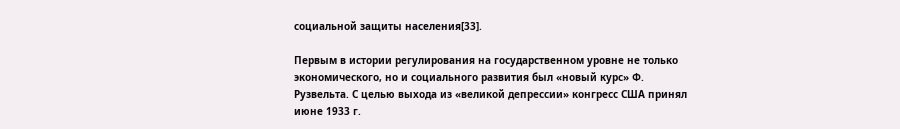социальной защиты населения[33].

Первым в истории регулирования на государственном уровне не только экономического, но и социального развития был «новый курс» Ф. Рузвельта. С целью выхода из «великой депрессии» конгресс США принял июне 1933 г.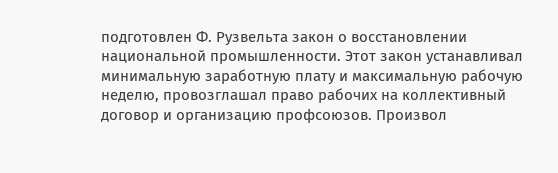подготовлен Ф. Рузвельта закон о восстановлении национальной промышленности. Этот закон устанавливал минимальную заработную плату и максимальную рабочую неделю, провозглашал право рабочих на коллективный договор и организацию профсоюзов. Произвол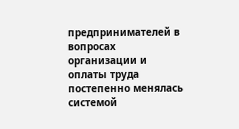предпринимателей в вопросах организации и оплаты труда постепенно менялась системой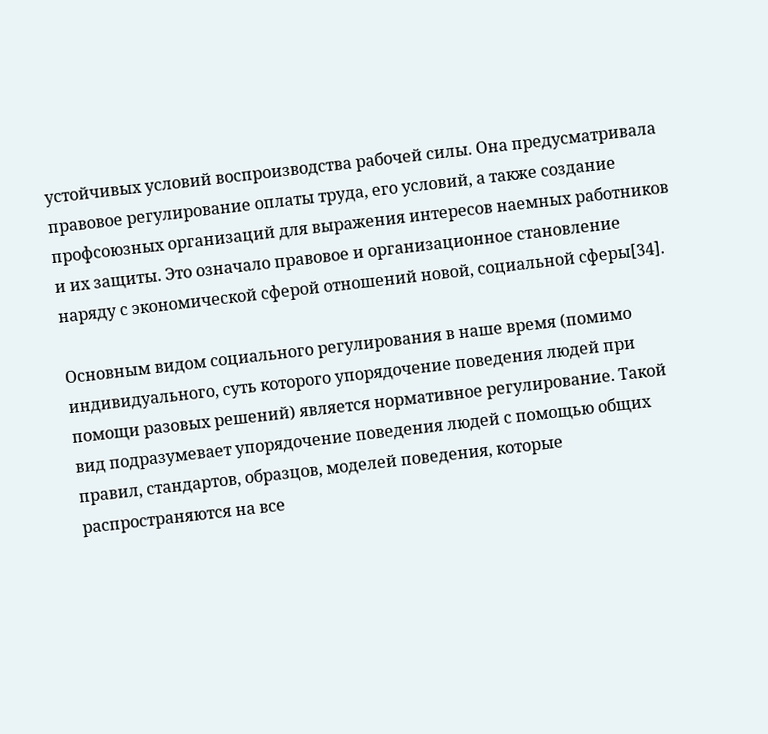устойчивых условий воспроизводства рабочей силы. Она предусматривала правовое регулирование оплаты труда, его условий, а также создание профсоюзных организаций для выражения интересов наемных работников и их защиты. Это означало правовое и организационное становление наряду с экономической сферой отношений новой, социальной сферы[34].

Основным видом социального регулирования в наше время (помимо индивидуального, суть которого упорядочение поведения людей при помощи разовых решений) является нормативное регулирование. Такой вид подразумевает упорядочение поведения людей с помощью общих правил, стандартов, образцов, моделей поведения, которые распространяются на все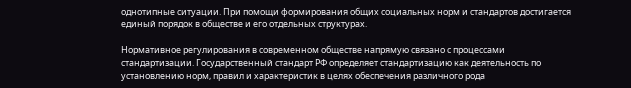однотипные ситуации. При помощи формирования общих социальных норм и стандартов достигается единый порядок в обществе и его отдельных структурах.

Нормативное регулирования в современном обществе напрямую связано с процессами стандартизации. Государственный стандарт РФ определяет стандартизацию как деятельность по установлению норм, правил и характеристик в целях обеспечения различного рода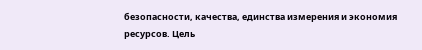безопасности, качества, единства измерения и экономия ресурсов. Цель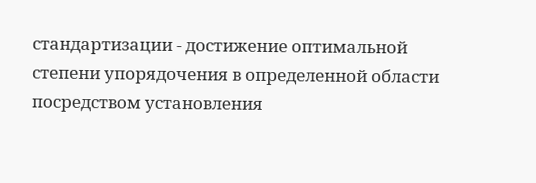стандартизации - достижение оптимальной степени упорядочения в определенной области посредством установления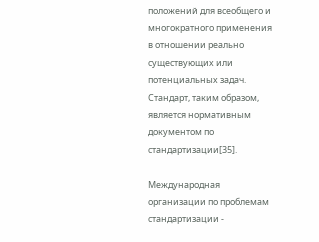положений для всеобщего и многократного применения в отношении реально существующих или потенциальных задач. Стандарт, таким образом, является нормативным документом по стандартизации[35].

Международная организации по проблемам стандартизации -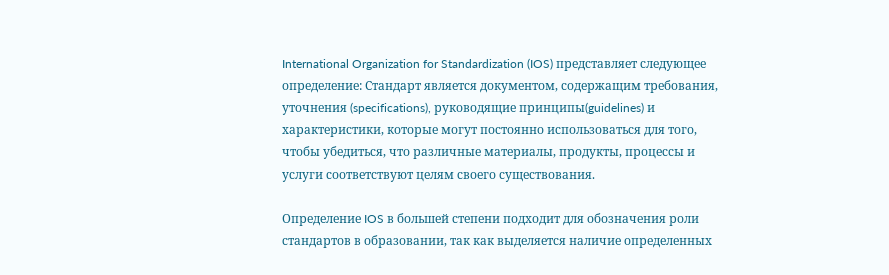International Organization for Standardization (IOS) представляет следующее определение: Стандарт является документом, содержащим требования, уточнения (specifications), руководящие принципы(guidelines) и характеристики, которые могут постоянно использоваться для того, чтобы убедиться, что различные материалы, продукты, процессы и услуги соответствуют целям своего существования.

Определение IOS в большей степени подходит для обозначения роли стандартов в образовании, так как выделяется наличие определенных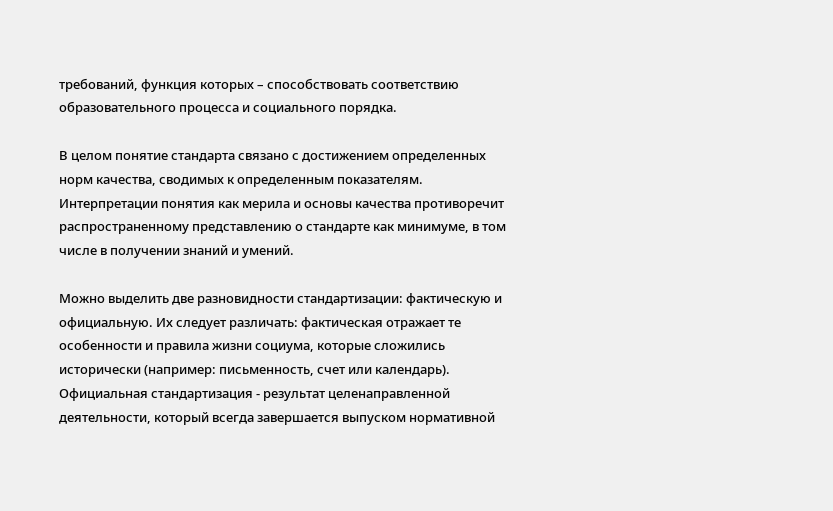требований, функция которых – способствовать соответствию образовательного процесса и социального порядка.

В целом понятие стандарта связано с достижением определенных норм качества, сводимых к определенным показателям. Интерпретации понятия как мерила и основы качества противоречит распространенному представлению о стандарте как минимуме, в том числе в получении знаний и умений.

Можно выделить две разновидности стандартизации: фактическую и официальную. Их следует различать: фактическая отражает те особенности и правила жизни социума, которые сложились исторически (например: письменность, счет или календарь). Официальная стандартизация - результат целенаправленной деятельности, который всегда завершается выпуском нормативной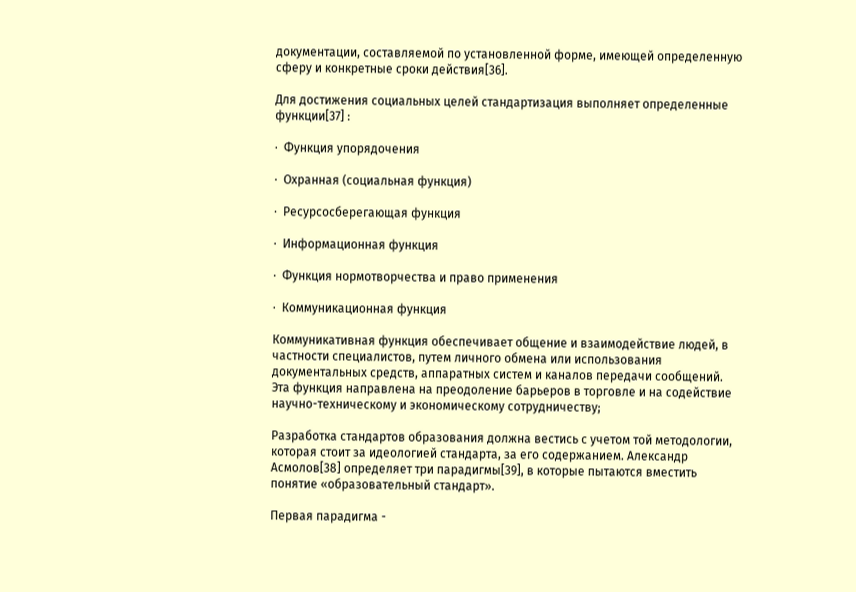документации, составляемой по установленной форме, имеющей определенную сферу и конкретные сроки действия[36].

Для достижения социальных целей стандартизация выполняет определенные функции[37] :

·  Функция упорядочения

·  Охранная (социальная функция)

·  Ресурсосберегающая функция

·  Информационная функция

·  Функция нормотворчества и право применения

·  Коммуникационная функция

Коммуникативная функция обеспечивает общение и взаимодействие людей, в частности специалистов, путем личного обмена или использования документальных средств, аппаратных систем и каналов передачи сообщений. Эта функция направлена на преодоление барьеров в торговле и на содействие научно-техническому и экономическому сотрудничеству;

Разработка стандартов образования должна вестись с учетом той методологии, которая стоит за идеологией стандарта, за его содержанием. Александр Асмолов[38] определяет три парадигмы[39], в которые пытаются вместить понятие «образовательный стандарт».

Первая парадигма -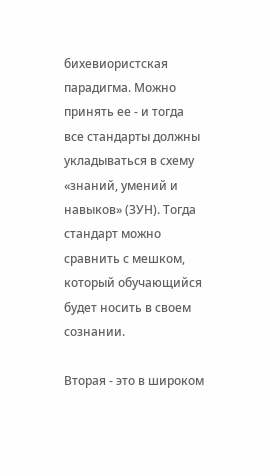бихевиористская парадигма. Можно принять ее - и тогда все стандарты должны укладываться в схему «знаний, умений и навыков» (ЗУН). Тогда стандарт можно сравнить с мешком, который обучающийся будет носить в своем сознании.

Вторая - это в широком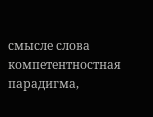смысле слова компетентностная парадигма,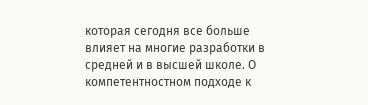которая сегодня все больше влияет на многие разработки в средней и в высшей школе. О компетентностном подходе к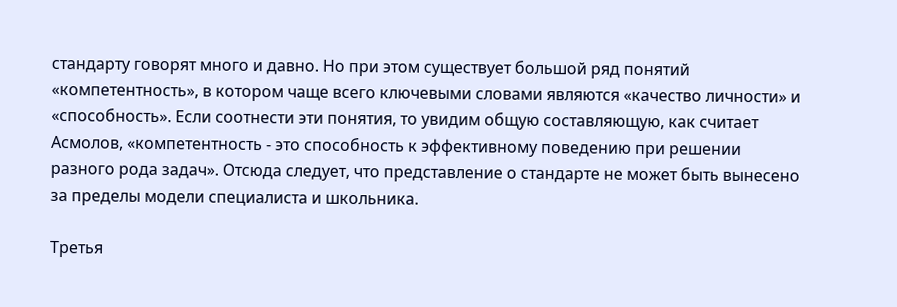стандарту говорят много и давно. Но при этом существует большой ряд понятий «компетентность», в котором чаще всего ключевыми словами являются «качество личности» и «способность». Если соотнести эти понятия, то увидим общую составляющую, как считает Асмолов, «компетентность - это способность к эффективному поведению при решении разного рода задач». Отсюда следует, что представление о стандарте не может быть вынесено за пределы модели специалиста и школьника.

Третья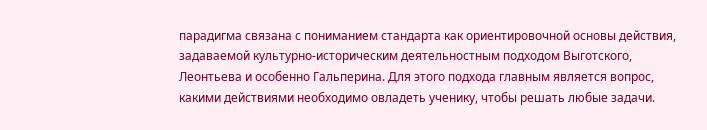парадигма связана с пониманием стандарта как ориентировочной основы действия, задаваемой культурно-историческим деятельностным подходом Выготского, Леонтьева и особенно Гальперина. Для этого подхода главным является вопрос, какими действиями необходимо овладеть ученику, чтобы решать любые задачи.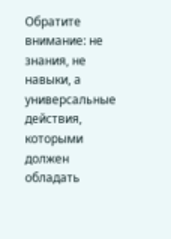Обратите внимание: не знания, не навыки, а универсальные действия, которыми должен обладать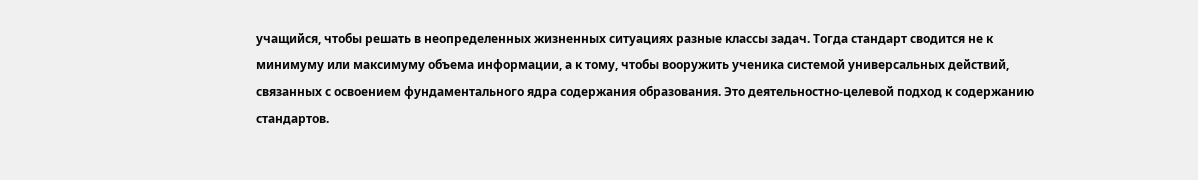учащийся, чтобы решать в неопределенных жизненных ситуациях разные классы задач. Тогда стандарт сводится не к минимуму или максимуму объема информации, а к тому, чтобы вооружить ученика системой универсальных действий, связанных с освоением фундаментального ядра содержания образования. Это деятельностно-целевой подход к содержанию стандартов.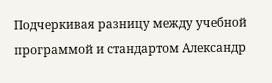Подчеркивая разницу между учебной программой и стандартом Александр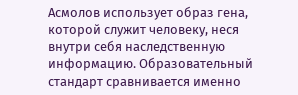Асмолов использует образ гена, которой служит человеку, неся внутри себя наследственную информацию. Образовательный стандарт сравнивается именно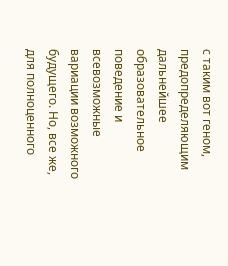с таким вот геном, предопределяющим дальнейшее образовательное поведение и всевозможные вариации возможного будущего. Но, все же, для полноценного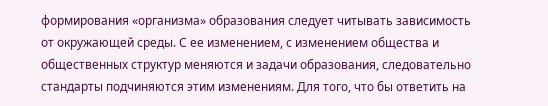формирования «организма» образования следует читывать зависимость от окружающей среды. С ее изменением, с изменением общества и общественных структур меняются и задачи образования, следовательно стандарты подчиняются этим изменениям. Для того, что бы ответить на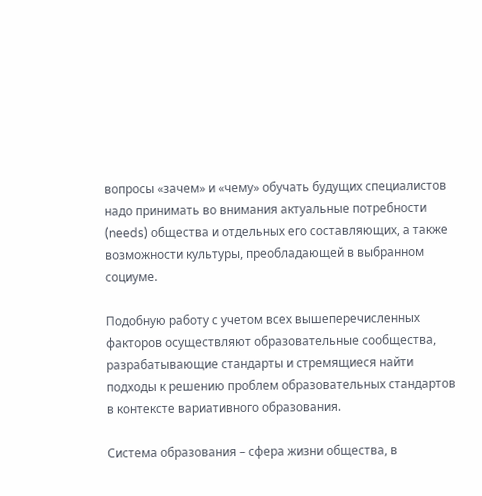вопросы «зачем» и «чему» обучать будущих специалистов надо принимать во внимания актуальные потребности (needs) общества и отдельных его составляющих, а также возможности культуры, преобладающей в выбранном социуме.

Подобную работу с учетом всех вышеперечисленных факторов осуществляют образовательные сообщества, разрабатывающие стандарты и стремящиеся найти подходы к решению проблем образовательных стандартов в контексте вариативного образования.

Система образования – сфера жизни общества, в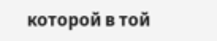которой в той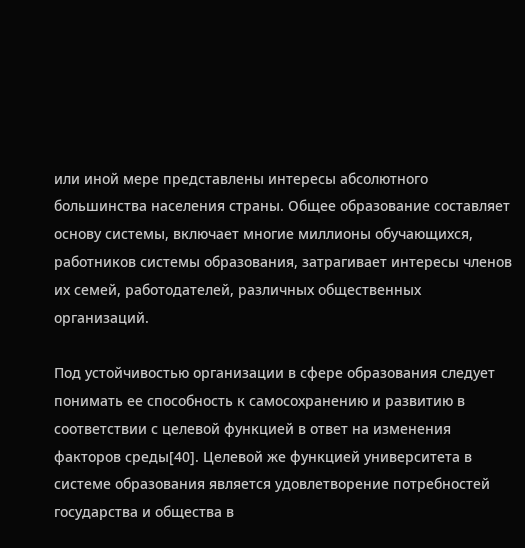или иной мере представлены интересы абсолютного большинства населения страны. Общее образование составляет основу системы, включает многие миллионы обучающихся, работников системы образования, затрагивает интересы членов их семей, работодателей, различных общественных организаций.

Под устойчивостью организации в сфере образования следует понимать ее способность к самосохранению и развитию в соответствии с целевой функцией в ответ на изменения факторов среды[40]. Целевой же функцией университета в системе образования является удовлетворение потребностей государства и общества в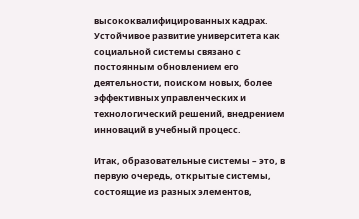высококвалифицированных кадрах. Устойчивое развитие университета как социальной системы связано с постоянным обновлением его деятельности, поиском новых, более эффективных управленческих и технологический решений, внедрением инноваций в учебный процесс.

Итак, образовательные системы – это, в первую очередь, открытые системы, состоящие из разных элементов,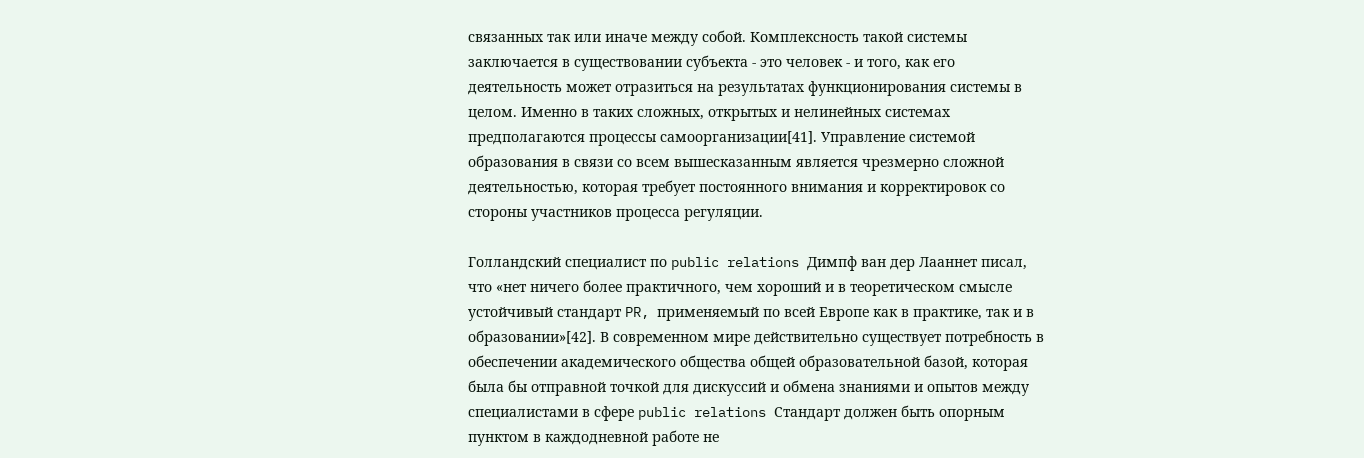связанных так или иначе между собой. Комплексность такой системы заключается в существовании субъекта - это человек - и того, как его деятельность может отразиться на результатах функционирования системы в целом. Именно в таких сложных, открытых и нелинейных системах предполагаются процессы самоорганизации[41]. Управление системой образования в связи со всем вышесказанным является чрезмерно сложной деятельностью, которая требует постоянного внимания и корректировок со стороны участников процесса регуляции.

Голландский специалист по public relations Димпф ван дер Лааннет писал, что «нет ничего более практичного, чем хороший и в теоретическом смысле устойчивый стандарт PR, применяемый по всей Европе как в практике, так и в образовании»[42]. В современном мире действительно существует потребность в обеспечении академического общества общей образовательной базой, которая была бы отправной точкой для дискуссий и обмена знаниями и опытов между специалистами в сфере public relations Стандарт должен быть опорным пунктом в каждодневной работе не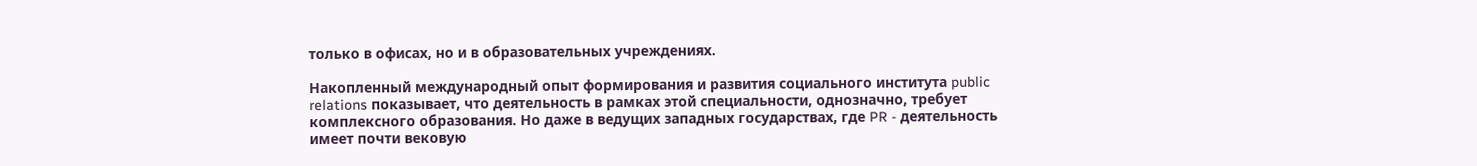только в офисах, но и в образовательных учреждениях.

Накопленный международный опыт формирования и развития социального института public relations показывает, что деятельность в рамках этой специальности, однозначно, требует комплексного образования. Но даже в ведущих западных государствах, где PR - деятельность имеет почти вековую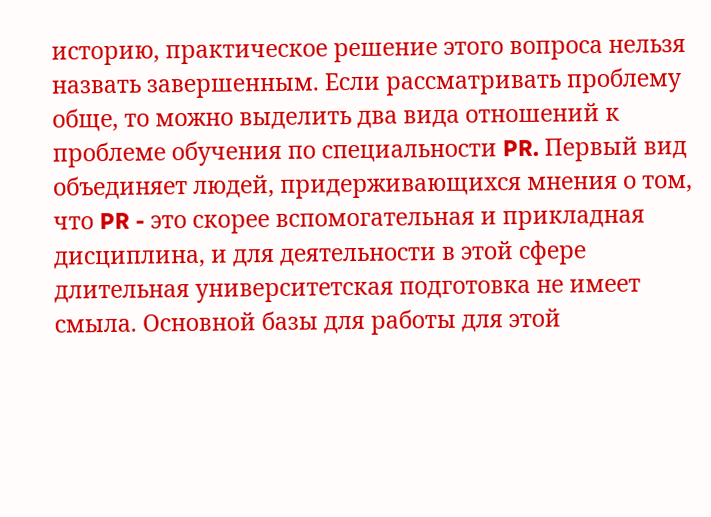историю, практическое решение этого вопроса нельзя назвать завершенным. Если рассматривать проблему обще, то можно выделить два вида отношений к проблеме обучения по специальности PR. Первый вид объединяет людей, придерживающихся мнения о том, что PR - это скорее вспомогательная и прикладная дисциплина, и для деятельности в этой сфере длительная университетская подготовка не имеет смыла. Основной базы для работы для этой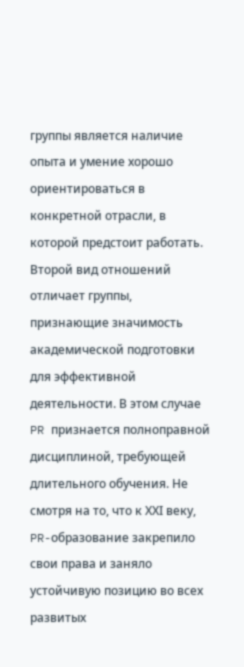группы является наличие опыта и умение хорошо ориентироваться в конкретной отрасли, в которой предстоит работать. Второй вид отношений отличает группы, признающие значимость академической подготовки для эффективной деятельности. В этом случае PR признается полноправной дисциплиной, требующей длительного обучения. Не смотря на то, что к ХХI веку, PR-образование закрепило свои права и заняло устойчивую позицию во всех развитых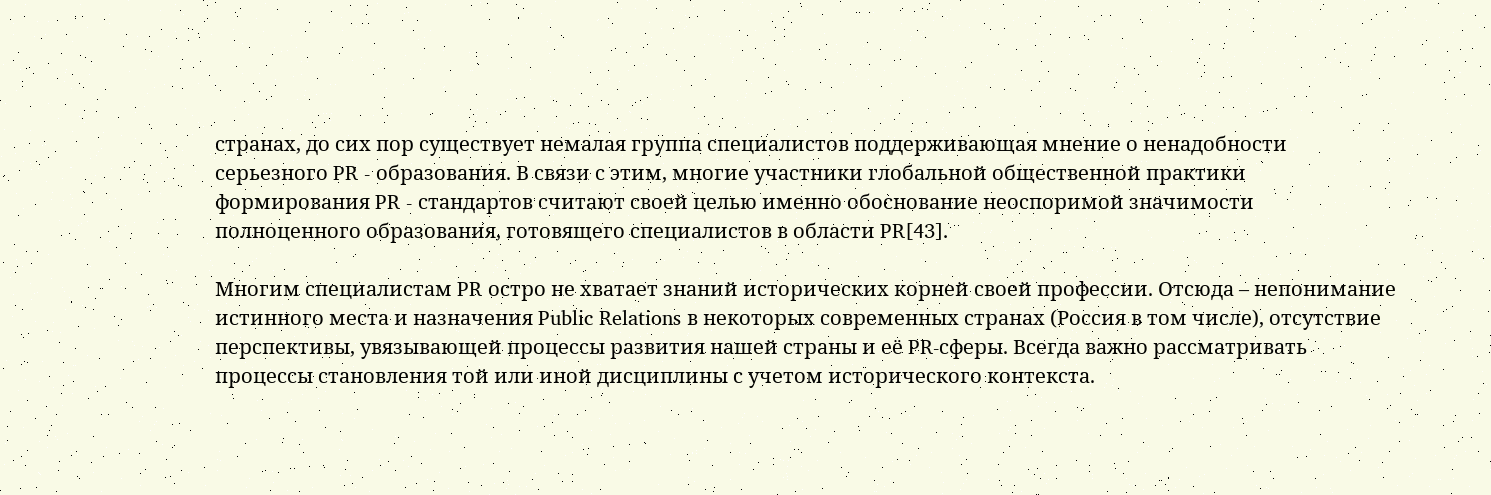странах, до сих пор существует немалая группа специалистов поддерживающая мнение о ненадобности серьезного PR - образования. В связи с этим, многие участники глобальной общественной практики формирования PR - стандартов считают своей целью именно обоснование неоспоримой значимости полноценного образования, готовящего специалистов в области PR[43].

Многим специалистам PR остро не хватает знаний исторических корней своей профессии. Отсюда – непонимание истинного места и назначения Public Relations в некоторых современных странах (Россия в том числе), отсутствие перспективы, увязывающей процессы развития нашей страны и её PR-сферы. Всегда важно рассматривать процессы становления той или иной дисциплины с учетом исторического контекста.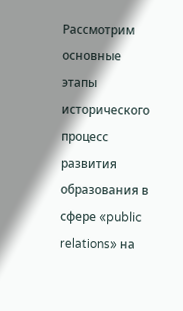Рассмотрим основные этапы исторического процесс развития образования в сфере «public relations» на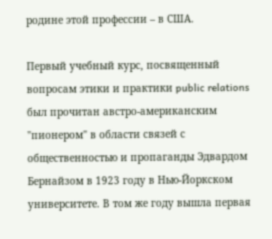родине этой профессии – в США.

Первый учебный курс, посвященный вопросам этики и практики public relations был прочитан австро-американским "пионером" в области связей с общественностью и пропаганды Эдвардом Бернайзом в 1923 году в Нью-Йоркском университете. В том же году вышла первая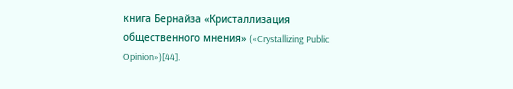книга Бернайза «Кристаллизация общественного мнения» («Crystallizing Public Opinion»)[44].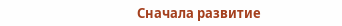Сначала развитие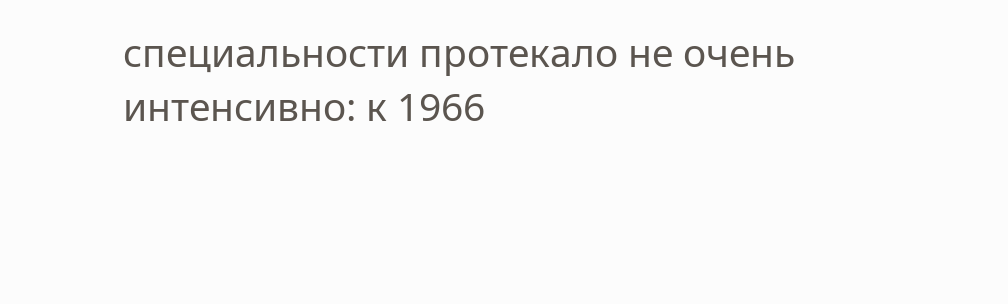специальности протекало не очень интенсивно: к 1966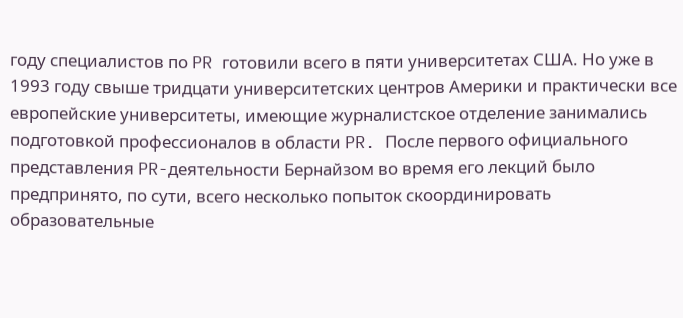году специалистов по PR готовили всего в пяти университетах США. Но уже в 1993 году свыше тридцати университетских центров Америки и практически все европейские университеты, имеющие журналистское отделение занимались подготовкой профессионалов в области PR. После первого официального представления PR-деятельности Бернайзом во время его лекций было предпринято, по сути, всего несколько попыток скоординировать образовательные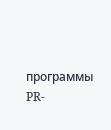программы PR-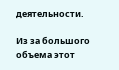деятельности.

Из за большого объема этот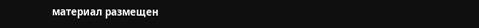материал размещен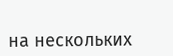на нескольких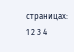страницах:
1 2 3 4